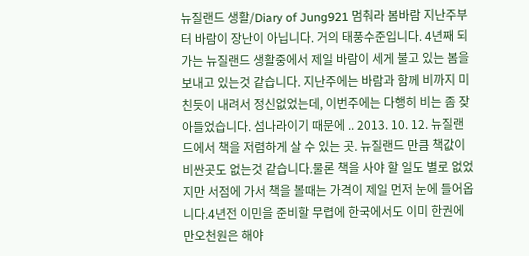뉴질랜드 생활/Diary of Jung921 멈춰라 봄바람 지난주부터 바람이 장난이 아닙니다. 거의 태풍수준입니다. 4년째 되가는 뉴질랜드 생활중에서 제일 바람이 세게 불고 있는 봄을 보내고 있는것 같습니다. 지난주에는 바람과 함께 비까지 미친듯이 내려서 정신없었는데, 이번주에는 다행히 비는 좀 잦아들었습니다. 섬나라이기 때문에 .. 2013. 10. 12. 뉴질랜드에서 책을 저렴하게 살 수 있는 곳. 뉴질랜드 만큼 책값이 비싼곳도 없는것 같습니다.물론 책을 사야 할 일도 별로 없었지만 서점에 가서 책을 볼때는 가격이 제일 먼저 눈에 들어옵니다.4년전 이민을 준비할 무렵에 한국에서도 이미 한권에 만오천원은 해야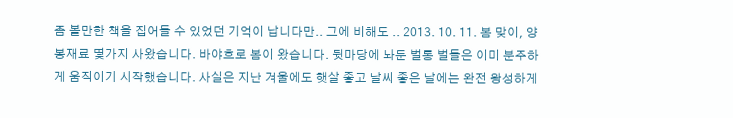좀 볼만한 책을 집어들 수 있었던 기억이 납니다만.. 그에 비해도 .. 2013. 10. 11. 봄 맞이, 양봉재료 몇가지 사왔습니다. 바야흐로 봄이 왔습니다. 뒷마당에 놔둔 벌통 벌들은 이미 분주하게 움직이기 시작했습니다. 사실은 지난 겨울에도 햇살 좋고 날씨 좋은 날에는 완전 왕성하게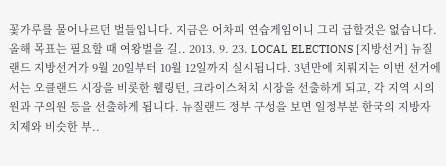꽃가루를 물어나르던 벌들입니다. 지금은 어차피 연습게임이니 그리 급할것은 없습니다. 올해 목표는 필요할 때 여왕벌을 길.. 2013. 9. 23. LOCAL ELECTIONS [지방선거] 뉴질랜드 지방선거가 9월 20일부터 10월 12일까지 실시됩니다. 3년만에 치뤄지는 이번 선거에서는 오클랜드 시장을 비롯한 웰링턴, 크라이스처치 시장을 선출하게 되고, 각 지역 시의원과 구의원 등을 선출하게 됩니다. 뉴질랜드 정부 구성을 보면 일정부분 한국의 지방자치제와 비슷한 부..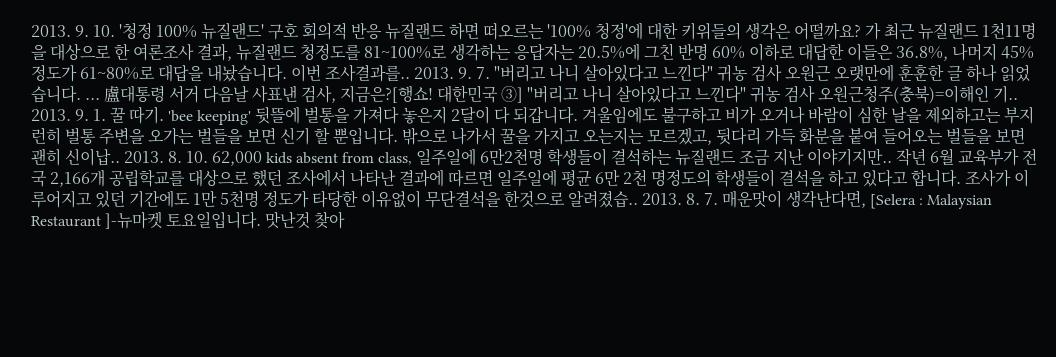2013. 9. 10. '청정 100% 뉴질랜드' 구호 회의적 반응 뉴질랜드 하면 떠오르는 '100% 청정'에 대한 키위들의 생각은 어떨까요? 가 최근 뉴질랜드 1천11명을 대상으로 한 여론조사 결과, 뉴질랜드 청정도를 81~100%로 생각하는 응답자는 20.5%에 그친 반명 60% 이하로 대답한 이들은 36.8%, 나머지 45% 정도가 61~80%로 대답을 내놨습니다. 이번 조사결과를.. 2013. 9. 7. "버리고 나니 살아있다고 느낀다" 귀농 검사 오원근 오랫만에 훈훈한 글 하나 읽었습니다. ... 盧대통령 서거 다음날 사표낸 검사, 지금은?[행쇼! 대한민국 ③] "버리고 나니 살아있다고 느낀다" 귀농 검사 오원근청주(충북)=이해인 기.. 2013. 9. 1. 꿀 따기. 'bee keeping' 뒷뜰에 벌통을 가져다 놓은지 2달이 다 되갑니다. 겨울임에도 불구하고 비가 오거나 바람이 심한 날을 제외하고는 부지런히 벌통 주변을 오가는 벌들을 보면 신기 할 뿐입니다. 밖으로 나가서 꿀을 가지고 오는지는 모르겠고, 뒷다리 가득 화분을 붙여 들어오는 벌들을 보면 괜히 신이납.. 2013. 8. 10. 62,000 kids absent from class, 일주일에 6만2천명 학생들이 결석하는 뉴질랜드 조금 지난 이야기지만.. 작년 6월 교육부가 전국 2,166개 공립학교를 대상으로 했던 조사에서 나타난 결과에 따르면 일주일에 평균 6만 2천 명정도의 학생들이 결석을 하고 있다고 합니다. 조사가 이루어지고 있던 기간에도 1만 5천명 정도가 타당한 이유없이 무단결석을 한것으로 알려졌습.. 2013. 8. 7. 매운맛이 생각난다면, [Selera : Malaysian Restaurant ]-뉴마켓 토요일입니다. 맛난것 찾아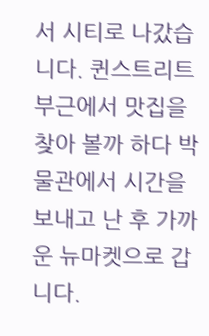서 시티로 나갔습니다. 퀸스트리트 부근에서 맛집을 찾아 볼까 하다 박물관에서 시간을 보내고 난 후 가까운 뉴마켓으로 갑니다.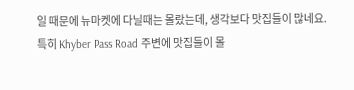일 때문에 뉴마켓에 다닐때는 몰랐는데, 생각보다 맛집들이 많네요. 특히 Khyber Pass Road 주변에 맛집들이 몰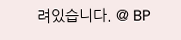려있습니다. @ BP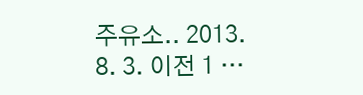주유소.. 2013. 8. 3. 이전 1 ···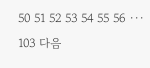50 51 52 53 54 55 56 ··· 103 다음